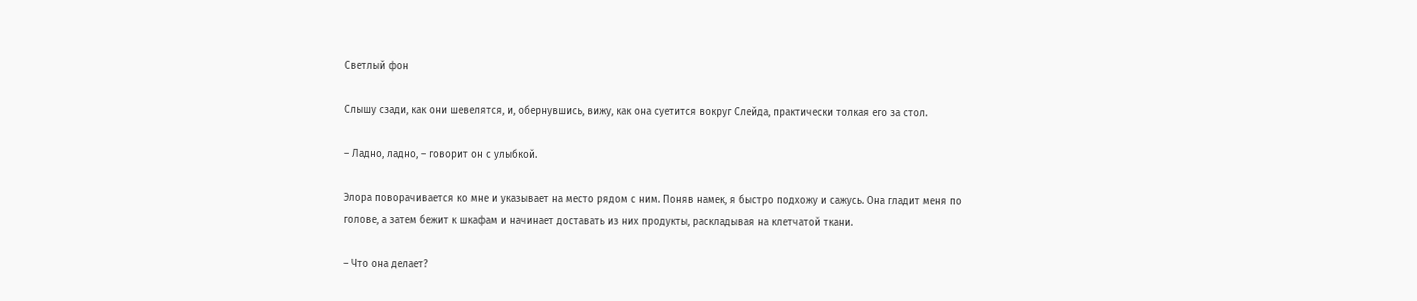Светлый фон

Слышу сзади, как они шевелятся, и, обернувшись, вижу, как она суетится вокруг Слейда, практически толкая его за стол.

– Ладно, ладно, – говорит он с улыбкой.

Элора поворачивается ко мне и указывает на место рядом с ним. Поняв намек, я быстро подхожу и сажусь. Она гладит меня по голове, а затем бежит к шкафам и начинает доставать из них продукты, раскладывая на клетчатой ткани.

– Что она делает?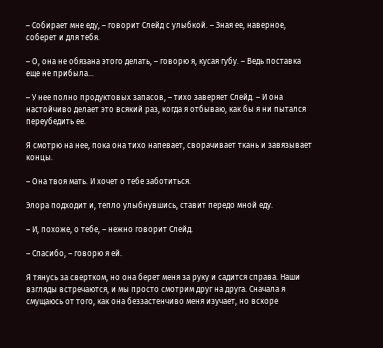– Собирает мне еду, – говорит Слейд с улыбкой. – Зная ее, наверное, соберет и для тебя.

– О, она не обязана этого делать, – говорю я, кусая губу. – Ведь поставка еще не прибыла…

– У нее полно продуктовых запасов, – тихо заверяет Слейд. – И она настойчиво делает это всякий раз, когда я отбываю, как бы я ни пытался переубедить ее.

Я смотрю на нее, пока она тихо напевает, сворачивает ткань и завязывает концы.

– Она твоя мать. И хочет о тебе заботиться.

Элора подходит и, тепло улыбнувшись, ставит передо мной еду.

– И, похоже, о тебе, – нежно говорит Слейд.

– Спасибо, – говорю я ей.

Я тянусь за свертком, но она берет меня за руку и садится справа. Наши взгляды встречаются, и мы просто смотрим друг на друга. Сначала я смущаюсь от того, как она беззастенчиво меня изучает, но вскоре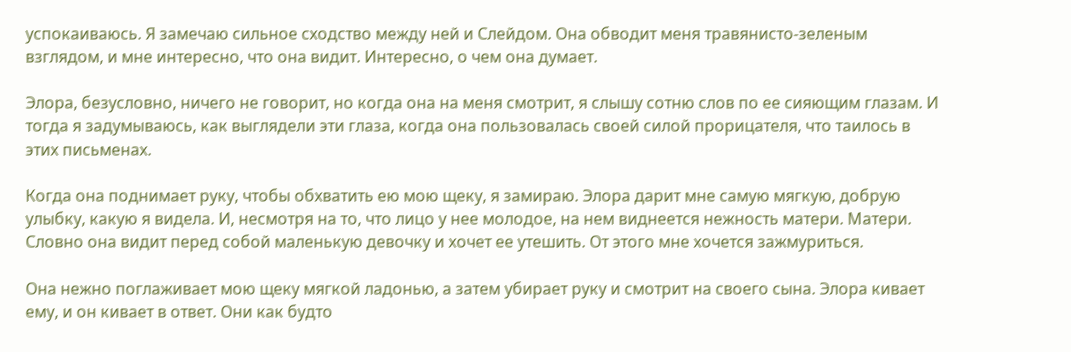успокаиваюсь. Я замечаю сильное сходство между ней и Слейдом. Она обводит меня травянисто-зеленым взглядом, и мне интересно, что она видит. Интересно, о чем она думает.

Элора, безусловно, ничего не говорит, но когда она на меня смотрит, я слышу сотню слов по ее сияющим глазам. И тогда я задумываюсь, как выглядели эти глаза, когда она пользовалась своей силой прорицателя, что таилось в этих письменах.

Когда она поднимает руку, чтобы обхватить ею мою щеку, я замираю. Элора дарит мне самую мягкую, добрую улыбку, какую я видела. И, несмотря на то, что лицо у нее молодое, на нем виднеется нежность матери. Матери. Словно она видит перед собой маленькую девочку и хочет ее утешить. От этого мне хочется зажмуриться.

Она нежно поглаживает мою щеку мягкой ладонью, а затем убирает руку и смотрит на своего сына. Элора кивает ему, и он кивает в ответ. Они как будто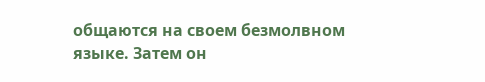общаются на своем безмолвном языке. Затем он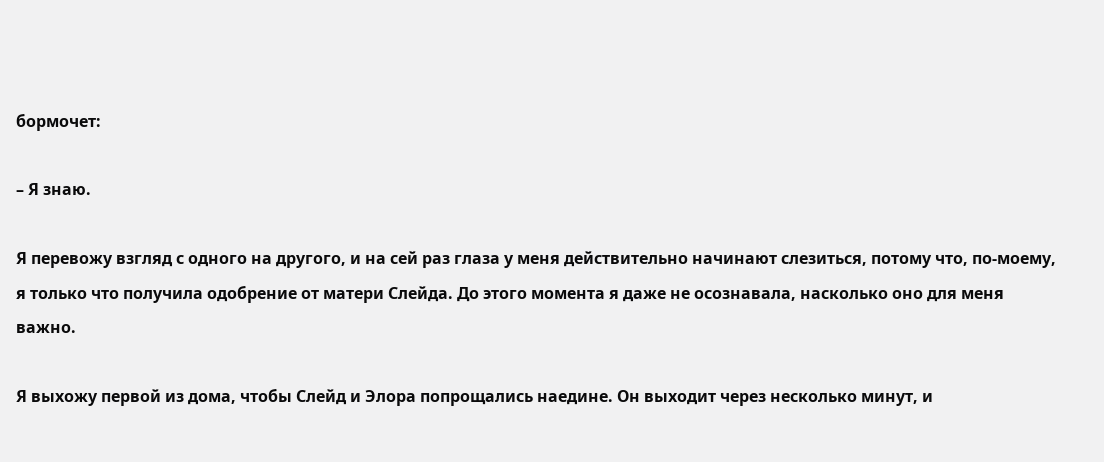бормочет:

– Я знаю.

Я перевожу взгляд с одного на другого, и на сей раз глаза у меня действительно начинают слезиться, потому что, по-моему, я только что получила одобрение от матери Слейда. До этого момента я даже не осознавала, насколько оно для меня важно.

Я выхожу первой из дома, чтобы Слейд и Элора попрощались наедине. Он выходит через несколько минут, и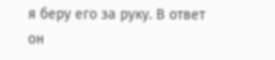я беру его за руку. В ответ он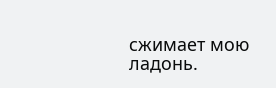сжимает мою ладонь.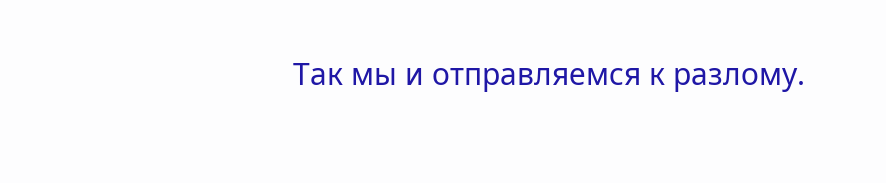Так мы и отправляемся к разлому.